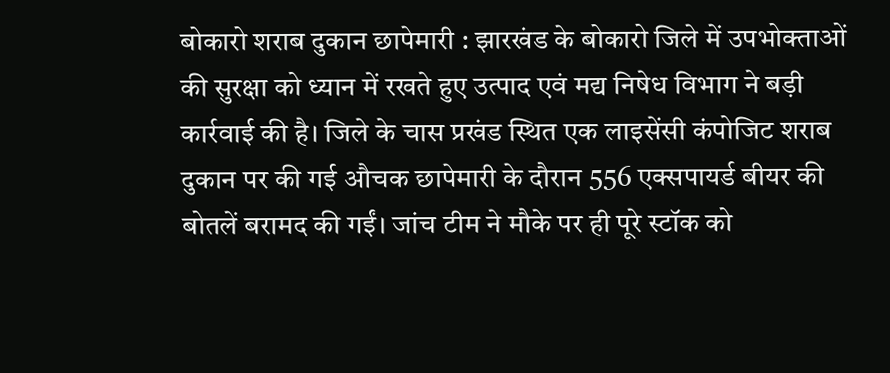बोकारो शराब दुकान छापेमारी : झारखंड के बोकारो जिले में उपभोक्ताओं की सुरक्षा को ध्यान में रखते हुए उत्पाद एवं मद्य निषेध विभाग ने बड़ी कार्रवाई की है। जिले के चास प्रखंड स्थित एक लाइसेंसी कंपोजिट शराब दुकान पर की गई औचक छापेमारी के दौरान 556 एक्सपायर्ड बीयर की बोतलें बरामद की गईं। जांच टीम ने मौके पर ही पूरे स्टॉक को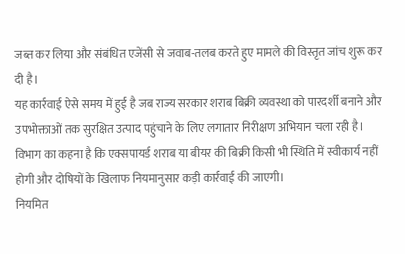जब्त कर लिया और संबंधित एजेंसी से जवाब-तलब करते हुए मामले की विस्तृत जांच शुरू कर दी है।
यह कार्रवाई ऐसे समय में हुई है जब राज्य सरकार शराब बिक्री व्यवस्था को पारदर्शी बनाने और उपभोक्ताओं तक सुरक्षित उत्पाद पहुंचाने के लिए लगातार निरीक्षण अभियान चला रही है। विभाग का कहना है कि एक्सपायर्ड शराब या बीयर की बिक्री किसी भी स्थिति में स्वीकार्य नहीं होगी और दोषियों के खिलाफ नियमानुसार कड़ी कार्रवाई की जाएगी।
नियमित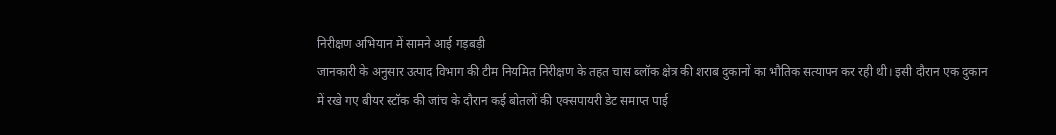निरीक्षण अभियान में सामने आई गड़बड़ी
जानकारी के अनुसार उत्पाद विभाग की टीम नियमित निरीक्षण के तहत चास ब्लॉक क्षेत्र की शराब दुकानों का भौतिक सत्यापन कर रही थी। इसी दौरान एक दुकान में रखे गए बीयर स्टॉक की जांच के दौरान कई बोतलों की एक्सपायरी डेट समाप्त पाई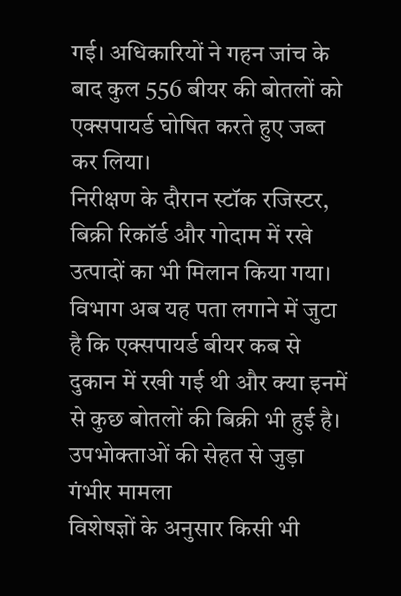गई। अधिकारियों ने गहन जांच के बाद कुल 556 बीयर की बोतलों को एक्सपायर्ड घोषित करते हुए जब्त कर लिया।
निरीक्षण के दौरान स्टॉक रजिस्टर, बिक्री रिकॉर्ड और गोदाम में रखे उत्पादों का भी मिलान किया गया। विभाग अब यह पता लगाने में जुटा है कि एक्सपायर्ड बीयर कब से दुकान में रखी गई थी और क्या इनमें से कुछ बोतलों की बिक्री भी हुई है।
उपभोक्ताओं की सेहत से जुड़ा गंभीर मामला
विशेषज्ञों के अनुसार किसी भी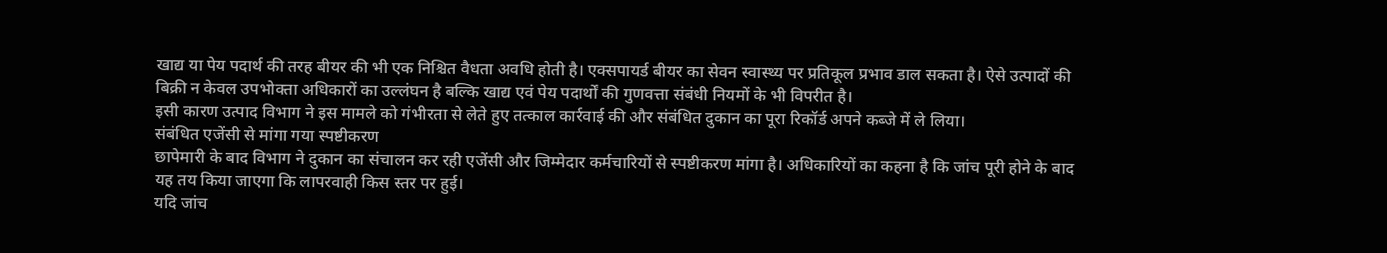खाद्य या पेय पदार्थ की तरह बीयर की भी एक निश्चित वैधता अवधि होती है। एक्सपायर्ड बीयर का सेवन स्वास्थ्य पर प्रतिकूल प्रभाव डाल सकता है। ऐसे उत्पादों की बिक्री न केवल उपभोक्ता अधिकारों का उल्लंघन है बल्कि खाद्य एवं पेय पदार्थों की गुणवत्ता संबंधी नियमों के भी विपरीत है।
इसी कारण उत्पाद विभाग ने इस मामले को गंभीरता से लेते हुए तत्काल कार्रवाई की और संबंधित दुकान का पूरा रिकॉर्ड अपने कब्जे में ले लिया।
संबंधित एजेंसी से मांगा गया स्पष्टीकरण
छापेमारी के बाद विभाग ने दुकान का संचालन कर रही एजेंसी और जिम्मेदार कर्मचारियों से स्पष्टीकरण मांगा है। अधिकारियों का कहना है कि जांच पूरी होने के बाद यह तय किया जाएगा कि लापरवाही किस स्तर पर हुई।
यदि जांच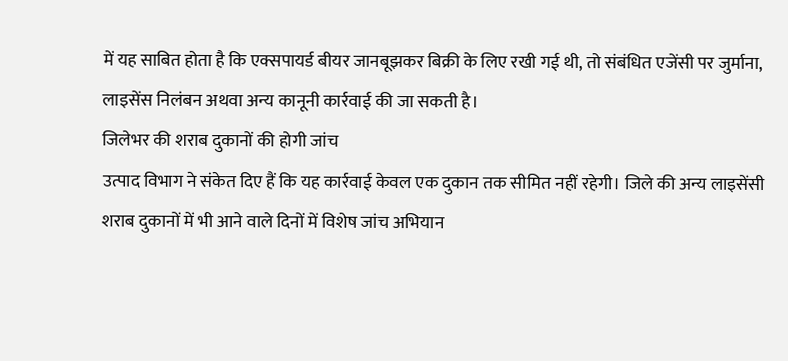में यह साबित होता है कि एक्सपायर्ड बीयर जानबूझकर बिक्री के लिए रखी गई थी, तो संबंधित एजेंसी पर जुर्माना, लाइसेंस निलंबन अथवा अन्य कानूनी कार्रवाई की जा सकती है।
जिलेभर की शराब दुकानों की होगी जांच
उत्पाद विभाग ने संकेत दिए हैं कि यह कार्रवाई केवल एक दुकान तक सीमित नहीं रहेगी। जिले की अन्य लाइसेंसी शराब दुकानों में भी आने वाले दिनों में विशेष जांच अभियान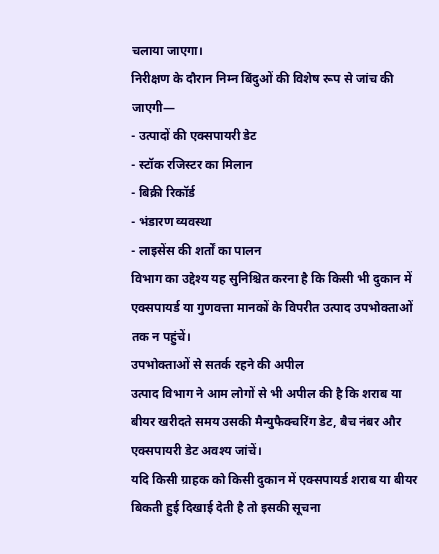चलाया जाएगा।
निरीक्षण के दौरान निम्न बिंदुओं की विशेष रूप से जांच की जाएगी—
- उत्पादों की एक्सपायरी डेट
- स्टॉक रजिस्टर का मिलान
- बिक्री रिकॉर्ड
- भंडारण व्यवस्था
- लाइसेंस की शर्तों का पालन
विभाग का उद्देश्य यह सुनिश्चित करना है कि किसी भी दुकान में एक्सपायर्ड या गुणवत्ता मानकों के विपरीत उत्पाद उपभोक्ताओं तक न पहुंचें।
उपभोक्ताओं से सतर्क रहने की अपील
उत्पाद विभाग ने आम लोगों से भी अपील की है कि शराब या बीयर खरीदते समय उसकी मैन्युफैक्चरिंग डेट, बैच नंबर और एक्सपायरी डेट अवश्य जांचें।
यदि किसी ग्राहक को किसी दुकान में एक्सपायर्ड शराब या बीयर बिकती हुई दिखाई देती है तो इसकी सूचना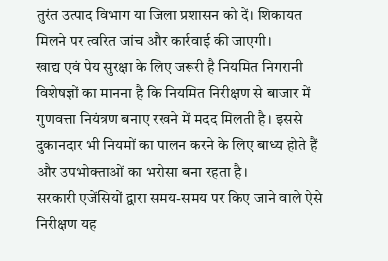तुरंत उत्पाद विभाग या जिला प्रशासन को दें। शिकायत मिलने पर त्वरित जांच और कार्रवाई की जाएगी।
खाद्य एवं पेय सुरक्षा के लिए जरूरी है नियमित निगरानी
विशेषज्ञों का मानना है कि नियमित निरीक्षण से बाजार में गुणवत्ता नियंत्रण बनाए रखने में मदद मिलती है। इससे दुकानदार भी नियमों का पालन करने के लिए बाध्य होते हैं और उपभोक्ताओं का भरोसा बना रहता है।
सरकारी एजेंसियों द्वारा समय-समय पर किए जाने वाले ऐसे निरीक्षण यह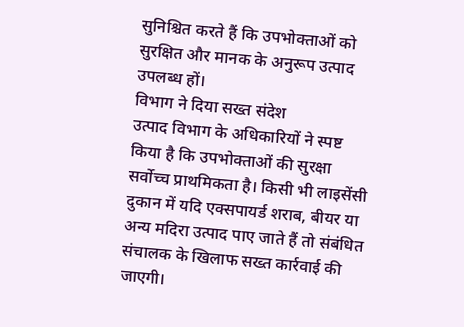सुनिश्चित करते हैं कि उपभोक्ताओं को सुरक्षित और मानक के अनुरूप उत्पाद उपलब्ध हों।
विभाग ने दिया सख्त संदेश
उत्पाद विभाग के अधिकारियों ने स्पष्ट किया है कि उपभोक्ताओं की सुरक्षा सर्वोच्च प्राथमिकता है। किसी भी लाइसेंसी दुकान में यदि एक्सपायर्ड शराब, बीयर या अन्य मदिरा उत्पाद पाए जाते हैं तो संबंधित संचालक के खिलाफ सख्त कार्रवाई की जाएगी।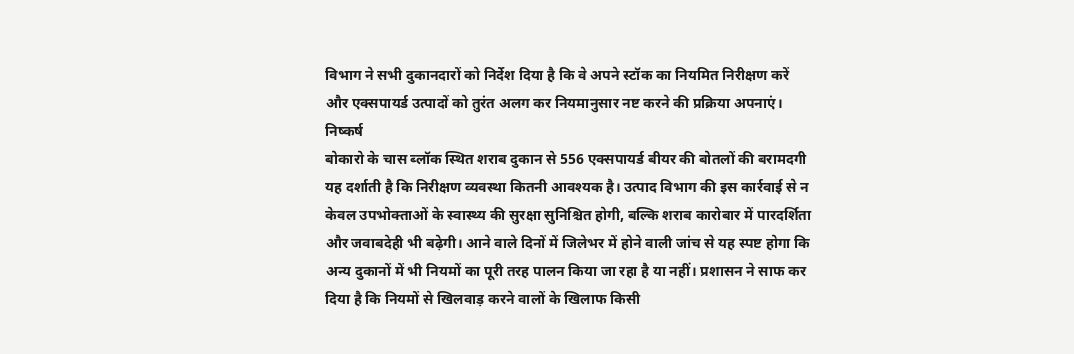विभाग ने सभी दुकानदारों को निर्देश दिया है कि वे अपने स्टॉक का नियमित निरीक्षण करें और एक्सपायर्ड उत्पादों को तुरंत अलग कर नियमानुसार नष्ट करने की प्रक्रिया अपनाएं।
निष्कर्ष
बोकारो के चास ब्लॉक स्थित शराब दुकान से 556 एक्सपायर्ड बीयर की बोतलों की बरामदगी यह दर्शाती है कि निरीक्षण व्यवस्था कितनी आवश्यक है। उत्पाद विभाग की इस कार्रवाई से न केवल उपभोक्ताओं के स्वास्थ्य की सुरक्षा सुनिश्चित होगी, बल्कि शराब कारोबार में पारदर्शिता और जवाबदेही भी बढ़ेगी। आने वाले दिनों में जिलेभर में होने वाली जांच से यह स्पष्ट होगा कि अन्य दुकानों में भी नियमों का पूरी तरह पालन किया जा रहा है या नहीं। प्रशासन ने साफ कर दिया है कि नियमों से खिलवाड़ करने वालों के खिलाफ किसी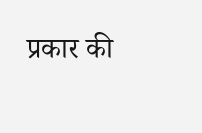प्रकार की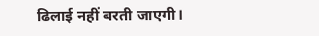ढिलाई नहीं बरती जाएगी।